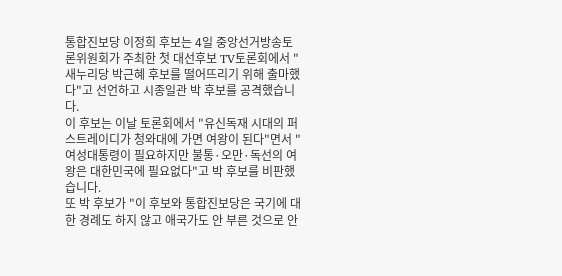통합진보당 이정희 후보는 4일 중앙선거방송토론위원회가 주최한 첫 대선후보 TV토론회에서 "새누리당 박근혜 후보를 떨어뜨리기 위해 출마했다"고 선언하고 시종일관 박 후보를 공격했습니다.
이 후보는 이날 토론회에서 "유신독재 시대의 퍼스트레이디가 청와대에 가면 여왕이 된다"면서 "여성대통령이 필요하지만 불통·오만·독선의 여왕은 대한민국에 필요없다"고 박 후보를 비판했습니다.
또 박 후보가 "이 후보와 통합진보당은 국기에 대한 경례도 하지 않고 애국가도 안 부른 것으로 안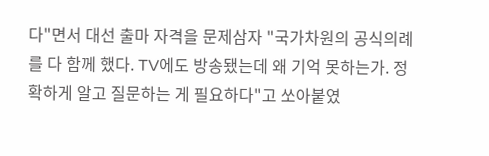다"면서 대선 출마 자격을 문제삼자 "국가차원의 공식의례를 다 함께 했다. TV에도 방송됐는데 왜 기억 못하는가. 정확하게 알고 질문하는 게 필요하다"고 쏘아붙였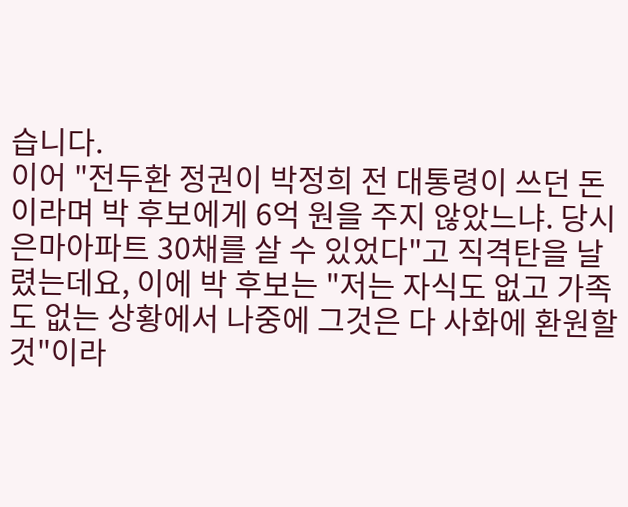습니다.
이어 "전두환 정권이 박정희 전 대통령이 쓰던 돈이라며 박 후보에게 6억 원을 주지 않았느냐. 당시 은마아파트 30채를 살 수 있었다"고 직격탄을 날렸는데요, 이에 박 후보는 "저는 자식도 없고 가족도 없는 상황에서 나중에 그것은 다 사화에 환원할 것"이라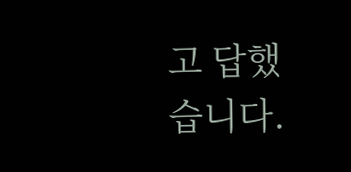고 답했습니다.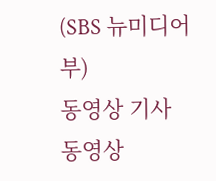(SBS 뉴미디어부)
동영상 기사
동영상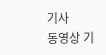기사
동영상 기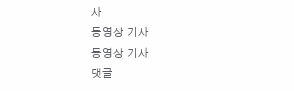사
동영상 기사
동영상 기사
댓글